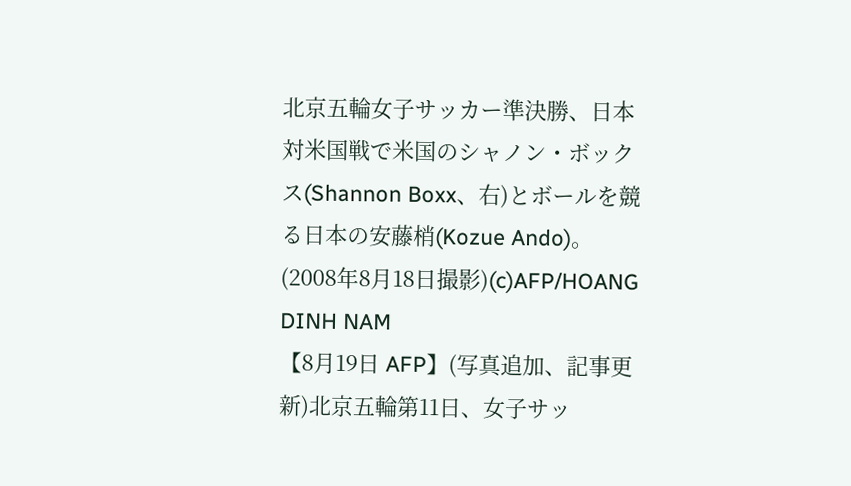北京五輪女子サッカー準決勝、日本対米国戦で米国のシャノン・ボックス(Shannon Boxx、右)とボールを競る日本の安藤梢(Kozue Ando)。(2008年8月18日撮影)(c)AFP/HOANG DINH NAM
【8月19日 AFP】(写真追加、記事更新)北京五輪第11日、女子サッ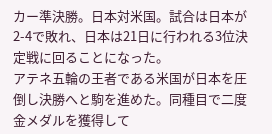カー準決勝。日本対米国。試合は日本が2-4で敗れ、日本は21日に行われる3位決定戦に回ることになった。
アテネ五輪の王者である米国が日本を圧倒し決勝へと駒を進めた。同種目で二度金メダルを獲得して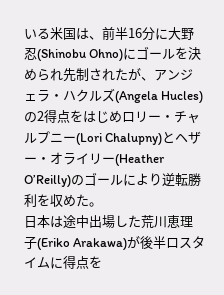いる米国は、前半16分に大野忍(Shinobu Ohno)にゴールを決められ先制されたが、アンジェラ・ハクルズ(Angela Hucles)の2得点をはじめロリー・チャルプニー(Lori Chalupny)とヘザー・オライリー(Heather O’Reilly)のゴールにより逆転勝利を収めた。
日本は途中出場した荒川恵理子(Eriko Arakawa)が後半ロスタイムに得点を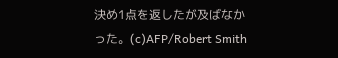決め1点を返したが及ばなかった。(c)AFP/Robert Smith